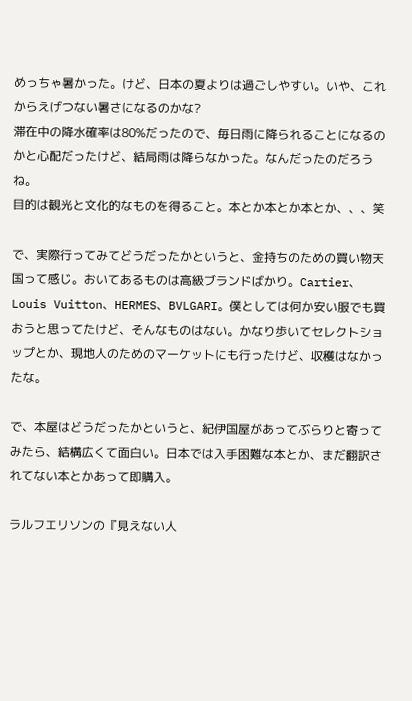めっちゃ暑かった。けど、日本の夏よりは過ごしやすい。いや、これからえげつない暑さになるのかな?
滞在中の降水確率は80%だったので、毎日雨に降られることになるのかと心配だったけど、結局雨は降らなかった。なんだったのだろうね。
目的は観光と文化的なものを得ること。本とか本とか本とか、、、笑

で、実際行ってみてどうだったかというと、金持ちのための買い物天国って感じ。おいてあるものは高級ブランドばかり。Cartier、Louis Vuitton、HERMES、BVLGARI。僕としては何か安い服でも買おうと思ってたけど、そんなものはない。かなり歩いてセレクトショップとか、現地人のためのマーケットにも行ったけど、収穫はなかったな。

で、本屋はどうだったかというと、紀伊国屋があってぶらりと寄ってみたら、結構広くて面白い。日本では入手困難な本とか、まだ翻訳されてない本とかあって即購入。

ラルフエリソンの『見えない人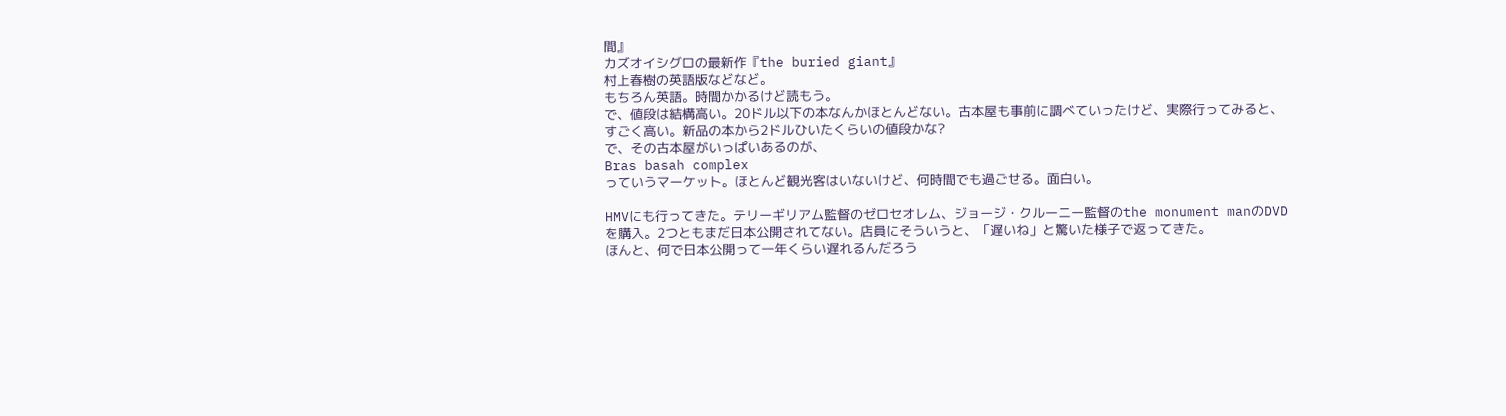間』
カズオイシグロの最新作『the buried giant』
村上春樹の英語版などなど。
もちろん英語。時間かかるけど読もう。
で、値段は結構高い。20ドル以下の本なんかほとんどない。古本屋も事前に調べていったけど、実際行ってみると、すごく高い。新品の本から2ドルひいたくらいの値段かな?
で、その古本屋がいっぱいあるのが、
Bras basah complex
っていうマーケット。ほとんど観光客はいないけど、何時間でも過ごせる。面白い。

HMVにも行ってきた。テリーギリアム監督のゼロセオレム、ジョージ・クルーニー監督のthe monument manのDVDを購入。2つともまだ日本公開されてない。店員にそういうと、「遅いね」と驚いた様子で返ってきた。
ほんと、何で日本公開って一年くらい遅れるんだろう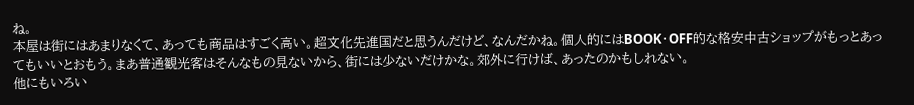ね。
本屋は街にはあまりなくて、あっても商品はすごく高い。超文化先進国だと思うんだけど、なんだかね。個人的にはBOOK・OFF的な格安中古ショップがもっとあってもいいとおもう。まあ普通観光客はそんなもの見ないから、街には少ないだけかな。郊外に行けば、あったのかもしれない。
他にもいろい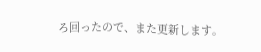ろ回ったので、また更新します。